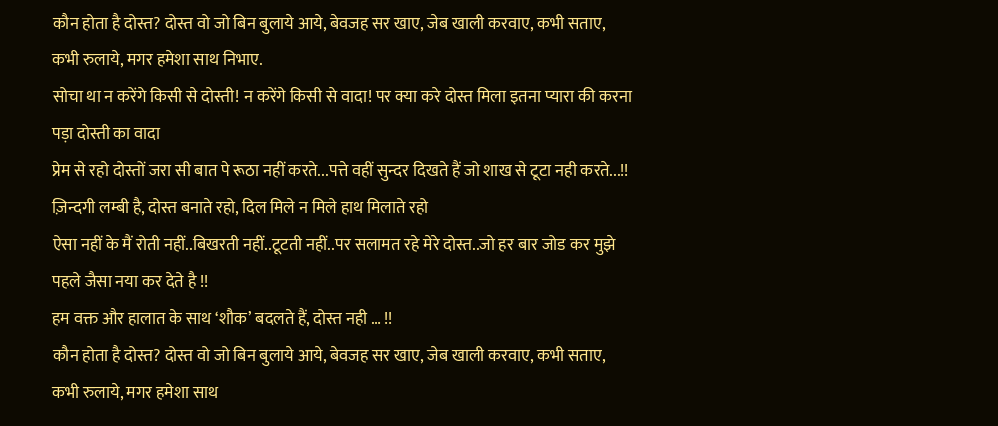कौन होता है दोस्त? दोस्त वो जो बिन बुलाये आये, बेवजह सर खाए, जेब खाली करवाए, कभी सताए, कभी रुलाये, मगर हमेशा साथ निभाए.
सोचा था न करेंगे किसी से दोस्ती! न करेंगे किसी से वादा! पर क्या करे दोस्त मिला इतना प्यारा की करना पड़ा दोस्ती का वादा
प्रेम से रहो दोस्तों जरा सी बात पे रूठा नहीं करते...पत्ते वहीं सुन्दर दिखते हैं जो शाख से टूटा नही करते...!!
ज़िन्दगी लम्बी है, दोस्त बनाते रहो, दिल मिले न मिले हाथ मिलाते रहो
ऐसा नहीं के मैं रोती नहीं..बिखरती नहीं..टूटती नहीं..पर सलामत रहे मेरे दोस्त..जो हर बार जोड कर मुझे पहले जैसा नया कर देते है !!
हम वक्त और हालात के साथ ‘शौक’ बदलते हैं, दोस्त नही … !!
कौन होता है दोस्त? दोस्त वो जो बिन बुलाये आये, बेवजह सर खाए, जेब खाली करवाए, कभी सताए, कभी रुलाये, मगर हमेशा साथ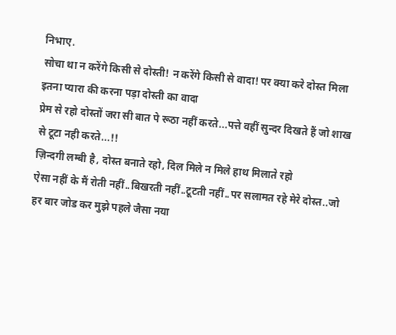निभाए.
सोचा था न करेंगे किसी से दोस्ती! न करेंगे किसी से वादा! पर क्या करे दोस्त मिला इतना प्यारा की करना पड़ा दोस्ती का वादा
प्रेम से रहो दोस्तों जरा सी बात पे रूठा नहीं करते...पत्ते वहीं सुन्दर दिखते हैं जो शाख से टूटा नही करते...!!
ज़िन्दगी लम्बी है, दोस्त बनाते रहो, दिल मिले न मिले हाथ मिलाते रहो
ऐसा नहीं के मैं रोती नहीं..बिखरती नहीं..टूटती नहीं..पर सलामत रहे मेरे दोस्त..जो हर बार जोड कर मुझे पहले जैसा नया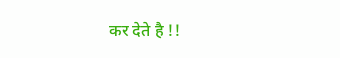कर देते है !!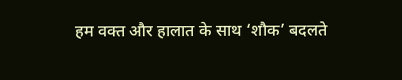हम वक्त और हालात के साथ ‘शौक’ बदलते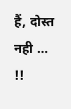हैं, दोस्त नही … !!